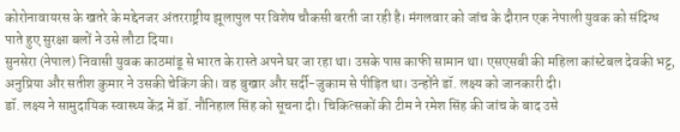कोरोनावायरस के खतरे के मद्देनजर अंतरराष्ट्रीय झूलापुल पर विशेष चौकसी बरती जा रही है। मंगलवार को जांच के दौरान एक नेपाली युवक को संदिग्ध पाते हुए सुरक्षा बलों ने उसे लौटा दिया।
सुनसेरा (नेपाल) निवासी युवक काठमांडू से भारत के रास्ते अपने घर जा रहा था। उसके पास काफी सामान था। एसएसबी की महिला कांस्टेबल देवकी भट्ट, अनुप्रिया और सतीश कुमार ने उसकी चेकिंग की। वह बुखार और सर्दी-जुकाम से पीड़ित था। उन्होंने डॉ. लक्ष्य को जानकारी दी।
डॉ. लक्ष्य ने सामुदायिक स्वास्थ्य केंद्र में डॉ. नौनिहाल सिंह को सूचना दी। चिकित्सकों की टीम ने रमेश सिंह की जांच के बाद उसे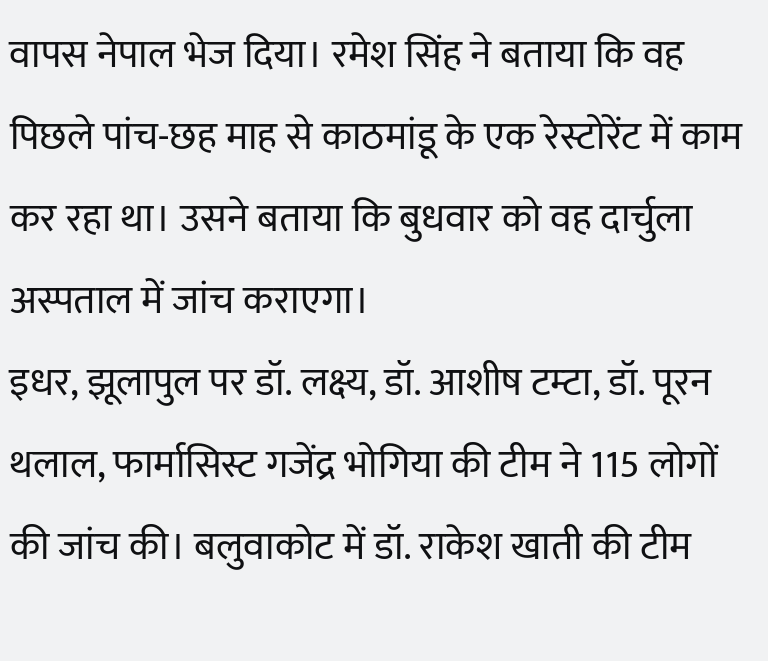वापस नेपाल भेज दिया। रमेश सिंह ने बताया कि वह पिछले पांच-छह माह से काठमांडू के एक रेस्टोरेंट में काम कर रहा था। उसने बताया कि बुधवार को वह दार्चुला अस्पताल में जांच कराएगा।
इधर, झूलापुल पर डॉ. लक्ष्य, डॉ. आशीष टम्टा, डॉ. पूरन थलाल, फार्मासिस्ट गजेंद्र भोगिया की टीम ने 115 लोगों की जांच की। बलुवाकोट में डॉ. राकेश खाती की टीम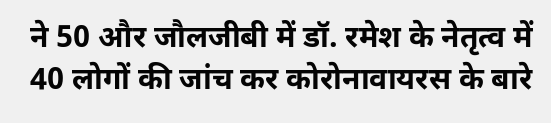ने 50 और जौलजीबी में डॉ. रमेश के नेतृत्व में 40 लोगों की जांच कर कोरोनावायरस के बारे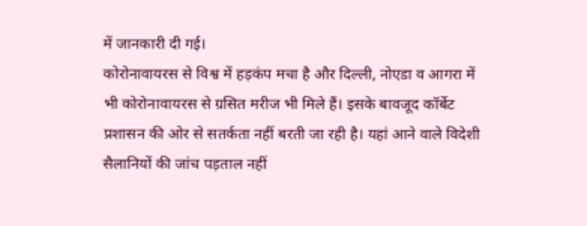में जानकारी दी गई।
कोरोनावायरस से विश्व में हड़कंप मचा है और दिल्ली, नोएडा व आगरा में भी कोरोनावायरस से ग्रसित मरीज भी मिले हैं। इसके बावजूद कॉर्बेट प्रशासन की ओर से सतर्कता नहीं बरती जा रही है। यहां आने वाले विदेशी सैलानियों की जांच पड़ताल नहीं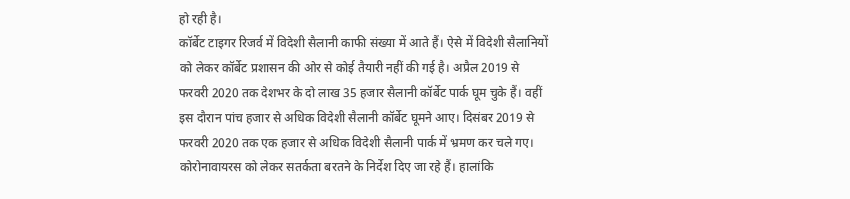हो रही है।
कॉर्बेट टाइगर रिजर्व में विदेशी सैलानी काफी संख्या में आते हैं। ऐसे में विदेशी सैलानियों को लेकर कॉर्बेट प्रशासन की ओर से कोई तैयारी नहीं की गई है। अप्रैल 2019 से फरवरी 2020 तक देशभर के दो लाख 35 हजार सैलानी कॉर्बेट पार्क घूम चुके हैं। वहीं इस दौरान पांच हजार से अधिक विदेशी सैलानी कॉर्बेट घूमने आए। दिसंबर 2019 से फरवरी 2020 तक एक हजार से अधिक विदेशी सैलानी पार्क में भ्रमण कर चले गए।
कोरोनावायरस को लेकर सतर्कता बरतने के निर्देश दिए जा रहे हैं। हालांकि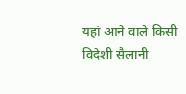यहां आने वाले किसी विदेशी सैलानी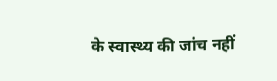के स्वास्थ्य की जांच नहीं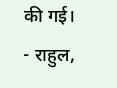की गई।
- राहुल,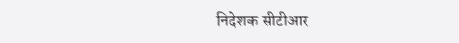निदेशक सीटीआर